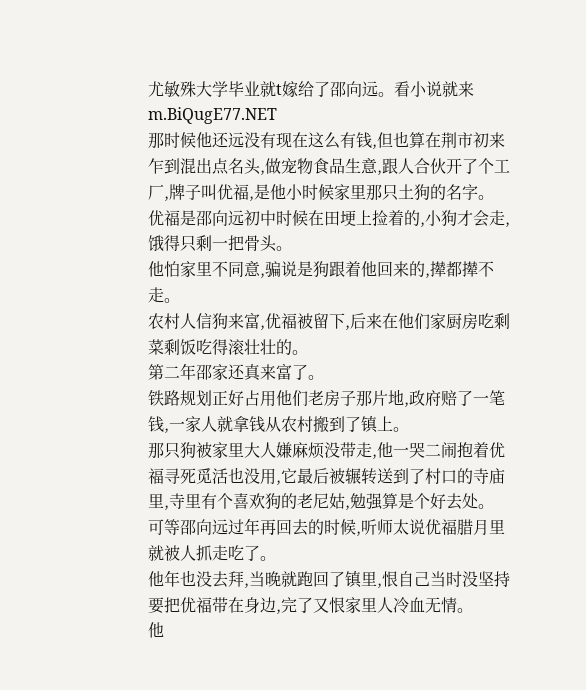尤敏殊大学毕业就t嫁给了邵向远。看小说就来m.BiQugE77.NET
那时候他还远没有现在这么有钱,但也算在荆市初来乍到混出点名头,做宠物食品生意,跟人合伙开了个工厂,牌子叫优福,是他小时候家里那只土狗的名字。
优福是邵向远初中时候在田埂上捡着的,小狗才会走,饿得只剩一把骨头。
他怕家里不同意,骗说是狗跟着他回来的,撵都撵不走。
农村人信狗来富,优福被留下,后来在他们家厨房吃剩菜剩饭吃得滚壮壮的。
第二年邵家还真来富了。
铁路规划正好占用他们老房子那片地,政府赔了一笔钱,一家人就拿钱从农村搬到了镇上。
那只狗被家里大人嫌麻烦没带走,他一哭二闹抱着优福寻死觅活也没用,它最后被辗转送到了村口的寺庙里,寺里有个喜欢狗的老尼姑,勉强算是个好去处。
可等邵向远过年再回去的时候,听师太说优福腊月里就被人抓走吃了。
他年也没去拜,当晚就跑回了镇里,恨自己当时没坚持要把优福带在身边,完了又恨家里人冷血无情。
他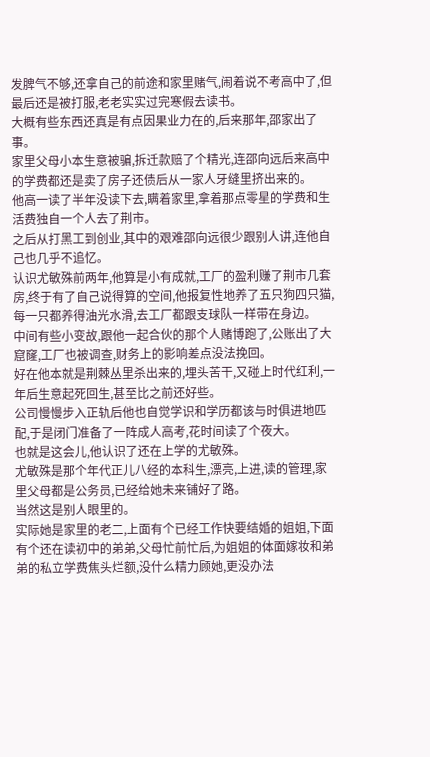发脾气不够,还拿自己的前途和家里赌气,闹着说不考高中了,但最后还是被打服,老老实实过完寒假去读书。
大概有些东西还真是有点因果业力在的,后来那年,邵家出了事。
家里父母小本生意被骗,拆迁款赔了个精光,连邵向远后来高中的学费都还是卖了房子还债后从一家人牙缝里挤出来的。
他高一读了半年没读下去,瞒着家里,拿着那点零星的学费和生活费独自一个人去了荆市。
之后从打黑工到创业,其中的艰难邵向远很少跟别人讲,连他自己也几乎不追忆。
认识尤敏殊前两年,他算是小有成就,工厂的盈利赚了荆市几套房,终于有了自己说得算的空间,他报复性地养了五只狗四只猫,每一只都养得油光水滑,去工厂都跟支球队一样带在身边。
中间有些小变故,跟他一起合伙的那个人赌博跑了,公账出了大窟窿,工厂也被调查,财务上的影响差点没法挽回。
好在他本就是荆棘丛里杀出来的,埋头苦干,又碰上时代红利,一年后生意起死回生,甚至比之前还好些。
公司慢慢步入正轨后他也自觉学识和学历都该与时俱进地匹配,于是闭门准备了一阵成人高考,花时间读了个夜大。
也就是这会儿,他认识了还在上学的尤敏殊。
尤敏殊是那个年代正儿八经的本科生,漂亮,上进,读的管理,家里父母都是公务员,已经给她未来铺好了路。
当然这是别人眼里的。
实际她是家里的老二,上面有个已经工作快要结婚的姐姐,下面有个还在读初中的弟弟,父母忙前忙后,为姐姐的体面嫁妆和弟弟的私立学费焦头烂额,没什么精力顾她,更没办法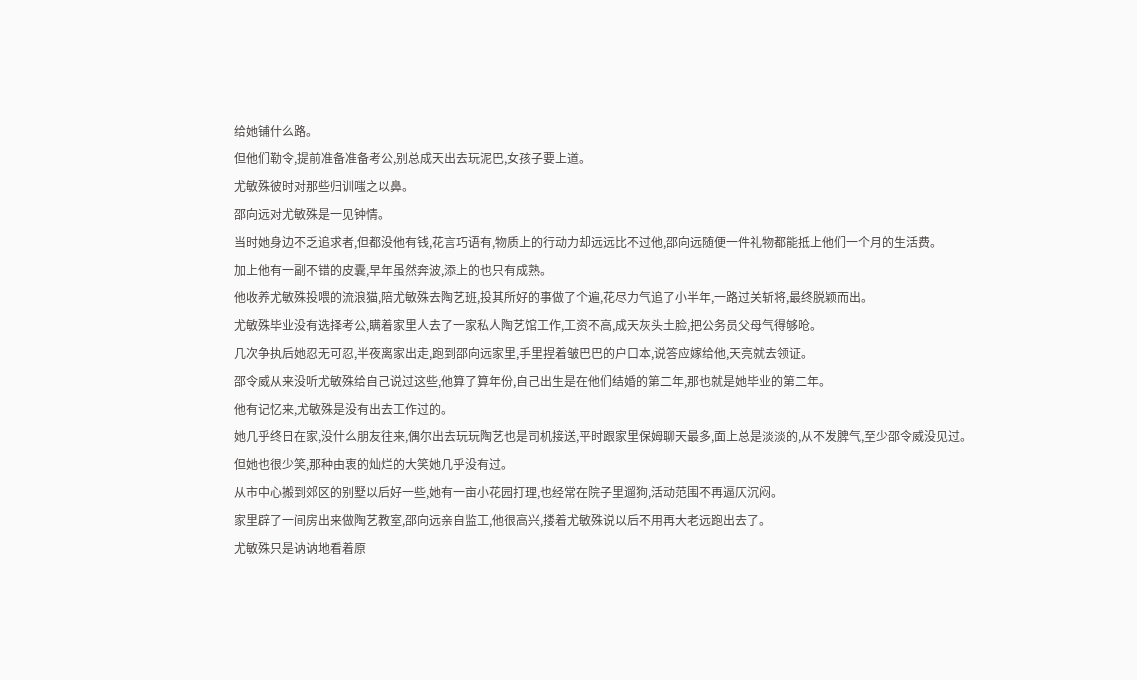给她铺什么路。
但他们勒令,提前准备准备考公,别总成天出去玩泥巴,女孩子要上道。
尤敏殊彼时对那些归训嗤之以鼻。
邵向远对尤敏殊是一见钟情。
当时她身边不乏追求者,但都没他有钱,花言巧语有,物质上的行动力却远远比不过他,邵向远随便一件礼物都能抵上他们一个月的生活费。
加上他有一副不错的皮囊,早年虽然奔波,添上的也只有成熟。
他收养尤敏殊投喂的流浪猫,陪尤敏殊去陶艺班,投其所好的事做了个遍,花尽力气追了小半年,一路过关斩将,最终脱颖而出。
尤敏殊毕业没有选择考公,瞒着家里人去了一家私人陶艺馆工作,工资不高,成天灰头土脸,把公务员父母气得够呛。
几次争执后她忍无可忍,半夜离家出走,跑到邵向远家里,手里捏着皱巴巴的户口本,说答应嫁给他,天亮就去领证。
邵令威从来没听尤敏殊给自己说过这些,他算了算年份,自己出生是在他们结婚的第二年,那也就是她毕业的第二年。
他有记忆来,尤敏殊是没有出去工作过的。
她几乎终日在家,没什么朋友往来,偶尔出去玩玩陶艺也是司机接送,平时跟家里保姆聊天最多,面上总是淡淡的,从不发脾气,至少邵令威没见过。
但她也很少笑,那种由衷的灿烂的大笑她几乎没有过。
从市中心搬到郊区的别墅以后好一些,她有一亩小花园打理,也经常在院子里遛狗,活动范围不再逼仄沉闷。
家里辟了一间房出来做陶艺教室,邵向远亲自监工,他很高兴,搂着尤敏殊说以后不用再大老远跑出去了。
尤敏殊只是讷讷地看着原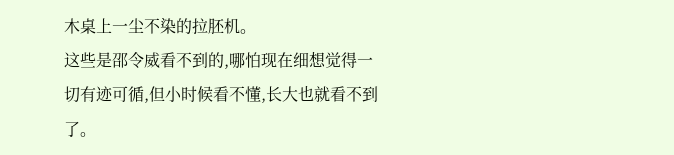木桌上一尘不染的拉胚机。
这些是邵令威看不到的,哪怕现在细想觉得一切有迹可循,但小时候看不懂,长大也就看不到了。